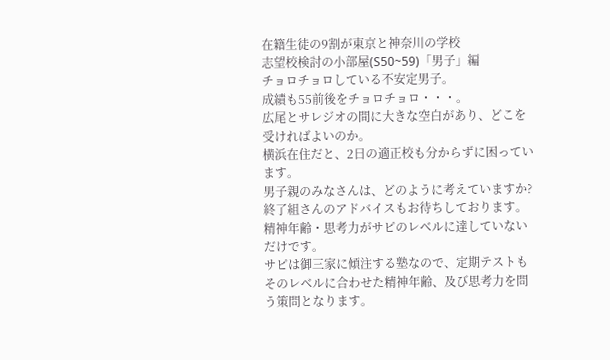在籍生徒の9割が東京と神奈川の学校
志望校検討の小部屋(S50~59)「男子」編
チョロチョロしている不安定男子。
成績も55前後をチョロチョロ・・・。
広尾とサレジオの間に大きな空白があり、どこを受ければよいのか。
横浜在住だと、2日の適正校も分からずに困っています。
男子親のみなさんは、どのように考えていますか?終了組さんのアドバイスもお待ちしております。
精神年齢・思考力がサピのレベルに達していないだけです。
サピは御三家に傾注する塾なので、定期テストもそのレベルに合わせた精神年齢、及び思考力を問う策問となります。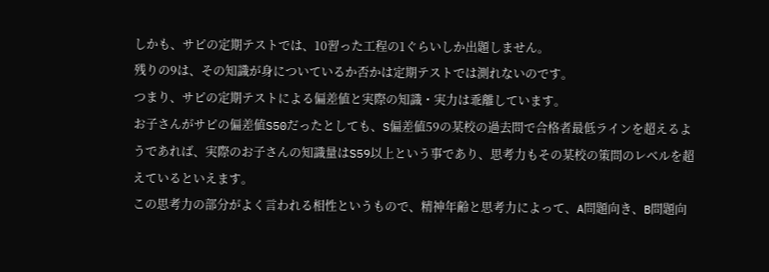しかも、サピの定期テストでは、10習った工程の1ぐらいしか出題しません。
残りの9は、その知識が身についているか否かは定期テストでは測れないのです。
つまり、サピの定期テストによる偏差値と実際の知識・実力は乖離しています。
お子さんがサピの偏差値S50だったとしても、S偏差値59の某校の過去問で合格者最低ラインを超えるようであれば、実際のお子さんの知識量はS59以上という事であり、思考力もその某校の策問のレベルを超えているといえます。
この思考力の部分がよく言われる相性というもので、精神年齢と思考力によって、A問題向き、B問題向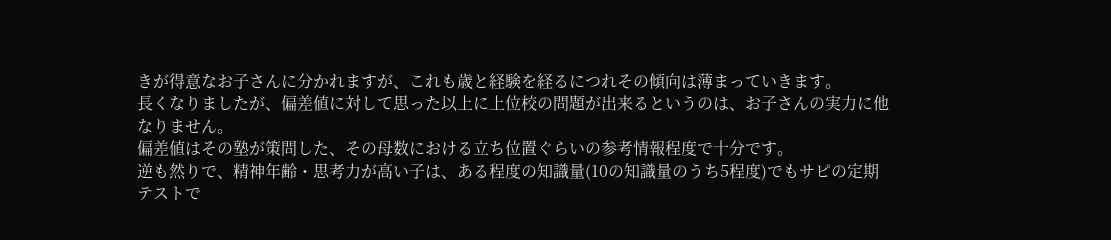きが得意なお子さんに分かれますが、これも歳と経験を経るにつれその傾向は薄まっていきます。
長くなりましたが、偏差値に対して思った以上に上位校の問題が出来るというのは、お子さんの実力に他なりません。
偏差値はその塾が策問した、その母数における立ち位置ぐらいの参考情報程度で十分です。
逆も然りで、精神年齢・思考力が高い子は、ある程度の知識量(10の知識量のうち5程度)でもサピの定期テストで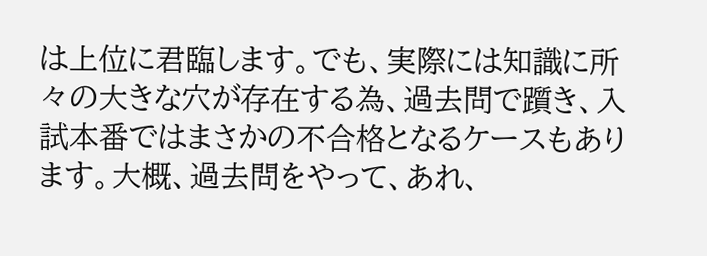は上位に君臨します。でも、実際には知識に所々の大きな穴が存在する為、過去問で躓き、入試本番ではまさかの不合格となるケースもあります。大概、過去問をやって、あれ、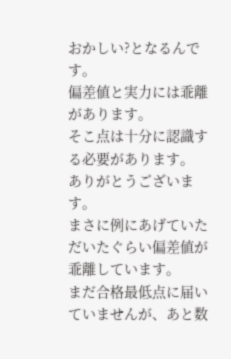おかしい?となるんです。
偏差値と実力には乖離があります。
そこ点は十分に認識する必要があります。
ありがとうございます。
まさに例にあげていただいたぐらい偏差値が乖離しています。
まだ合格最低点に届いていませんが、あと数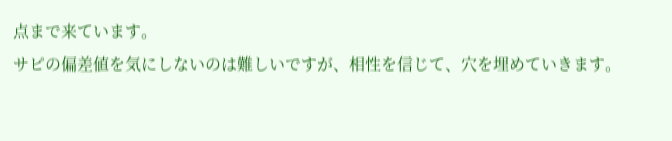点まで来ています。
サピの偏差値を気にしないのは難しいですが、相性を信じて、穴を埋めていきます。